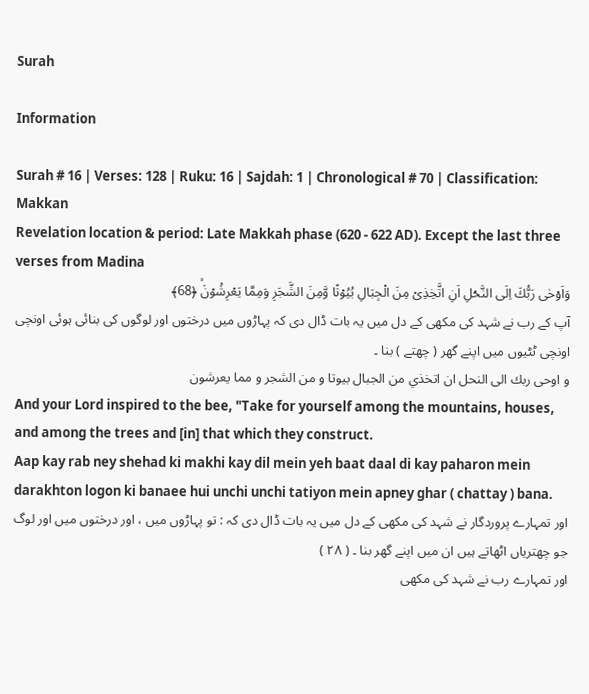Surah

Information

Surah # 16 | Verses: 128 | Ruku: 16 | Sajdah: 1 | Chronological # 70 | Classification: Makkan
Revelation location & period: Late Makkah phase (620 - 622 AD). Except the last three verses from Madina
وَاَوۡحٰى رَبُّكَ اِلَى النَّحۡلِ اَنِ اتَّخِذِىۡ مِنَ الۡجِبَالِ بُيُوۡتًا وَّمِنَ الشَّجَرِ وَمِمَّا يَعۡرِشُوۡنَۙ ﴿68﴾
آپ کے رب نے شہد کی مکھی کے دل میں یہ بات ڈال دی کہ پہاڑوں میں درختوں اور لوگوں کی بنائی ہوئی اونچی اونچی ٹٹیوں میں اپنے گھر ( چھتے ) بنا ۔
و اوحى ربك الى النحل ان اتخذي من الجبال بيوتا و من الشجر و مما يعرشون
And your Lord inspired to the bee, "Take for yourself among the mountains, houses, and among the trees and [in] that which they construct.
Aap kay rab ney shehad ki makhi kay dil mein yeh baat daal di kay paharon mein darakhton logon ki banaee hui unchi unchi tatiyon mein apney ghar ( chattay ) bana.
اور تمہارے پروردگار نے شہد کی مکھی کے دل میں یہ بات ڈال دی کہ : تو پہاڑوں میں ، اور درختوں میں اور لوگ جو چھتریاں اٹھاتے ہیں ان میں اپنے گھر بنا ۔ ( ٢٨ )
اور تمہارے رب نے شہد کی مکھی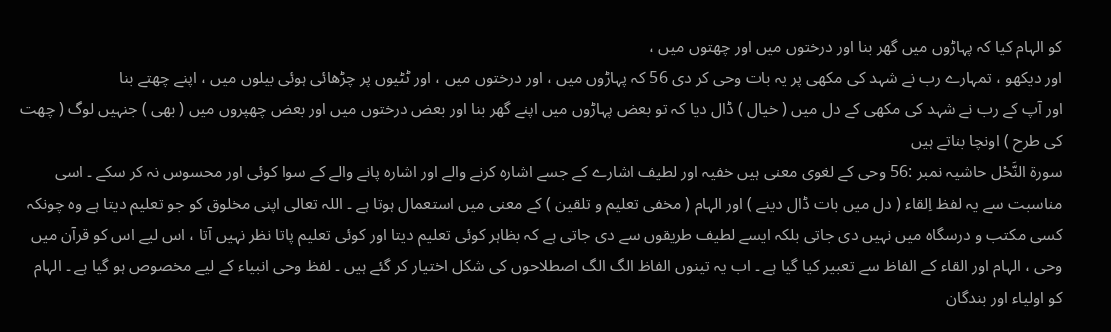کو الہام کیا کہ پہاڑوں میں گھر بنا اور درختوں میں اور چھتوں میں ،
اور دیکھو ، تمہارے رب نے شہد کی مکھی پر یہ بات وحی کر دی 56 کہ پہاڑوں میں ، اور درختوں میں ، اور ٹٹیوں پر چڑھائی ہوئی بیلوں میں ، اپنے چھتے بنا
اور آپ کے رب نے شہد کی مکھی کے دل میں ( خیال ) ڈال دیا کہ تو بعض پہاڑوں میں اپنے گھر بنا اور بعض درختوں میں اور بعض چھپروں میں ( بھی ) جنہیں لوگ ( چھت کی طرح ) اونچا بناتے ہیں
سورة النَّحْل حاشیہ نمبر :56 وحی کے لغوی معنی ہیں خفیہ اور لطیف اشارے کے جسے اشارہ کرنے والے اور اشارہ پانے والے کے سوا کوئی اور محسوس نہ کر سکے ۔ اسی مناسبت سے یہ لفظ اِلقاء ( دل میں بات ڈال دینے ) اور الہام ( مخفی تعلیم و تلقین ) کے معنی میں استعمال ہوتا ہے ۔ اللہ تعالی اپنی مخلوق کو جو تعلیم دیتا ہے وہ چونکہ کسی مکتب و درسگاہ میں نہیں دی جاتی بلکہ ایسے لطیف طریقوں سے دی جاتی ہے کہ بظاہر کوئی تعلیم دیتا اور کوئی تعلیم پاتا نظر نہیں آتا ، اس لیے اس کو قرآن میں وحی ، الہام اور القاء کے الفاظ سے تعبیر کیا گیا ہے ۔ اب یہ تینوں الفاظ الگ الگ اصطلاحوں کی شکل اختیار کر گئے ہیں ۔ لفظ وحی انبیاء کے لیے مخصوص ہو گیا ہے ۔ الہام کو اولیاء اور بندگان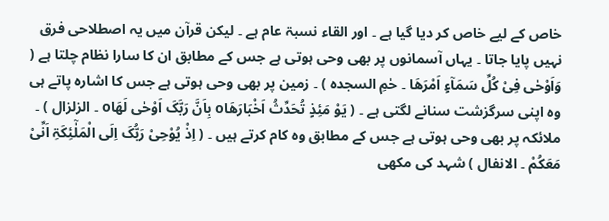خاص کے لیے خاص کر دیا گیا ہے ۔ اور القاء نسبۃ عام ہے ۔ لیکن قرآن میں یہ اصطلاحی فرق نہیں پایا جاتا ۔ یہاں آسمانوں پر بھی وحی ہوتی ہے جس کے مطابق ان کا سارا نظام چلتا ہے ( وَاَوْحٰی فِیْ کُلِّ سَمَآءٍ اَمْرَھَا ۔ حٰمِ السجدہ ) ۔ زمین پر بھی وحی ہوتی ہے جس کا اشارہ پاتے ہی وہ اپنی سرگزشت سنانے لگتی ہے ۔ ( یَوْ مَئِذٍ تُحَدِّثُ اَخْبَارَھَاo بِاَنَّ رَبَّکَ اَوْحٰی لَھَاo ۔ الزلزال ) ۔ ملائکہ پر بھی وحی ہوتی ہے جس کے مطابق وہ کام کرتے ہیں ۔ ( اِذْ یُوْحِیْ رَبُّکَ اِلَی الْمَلٰٓئِکَۃِ اَنِّیْ مَعَکُمْ ۔ الانفال ) شہد کی مکھی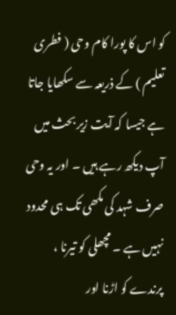کو اس کا پورا کام وحی ( فطری تعلیم ) کے ذریعہ سے سکھایا جاتا ہے جیسا کہ آیت زیر بحث میں آپ دیکھ رہے ہیں ۔ اور یہ وحی صرف شہد کی مکھی تک ہی محدود نہیں ہے ۔ مچھلی کو تیرنا ، پرندے کو اڑنا اور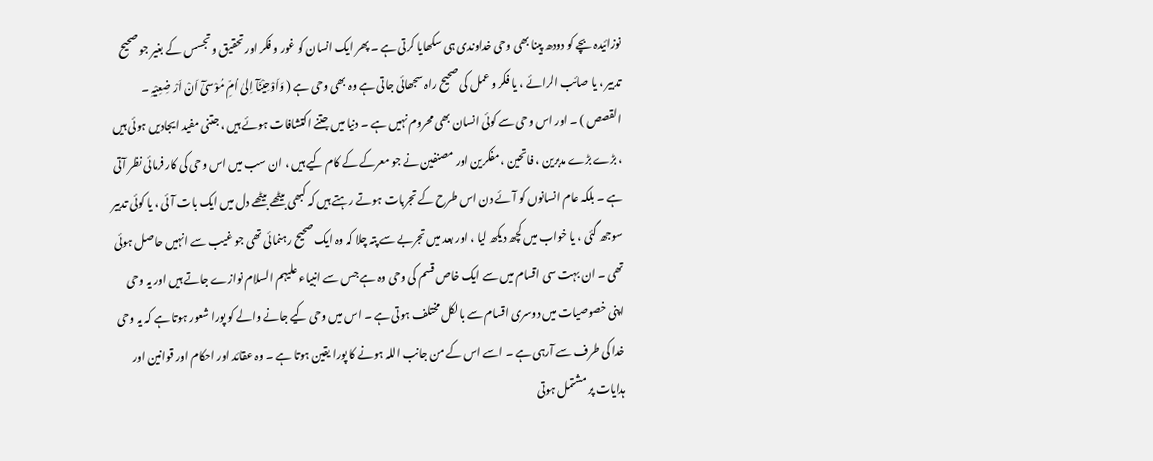نوزائیدہ بچے کو دودھ پینا بھی وحی خداوندی ہی سکھایا کرتی ہے ۔ پھر ایک انسان کو غور و فکر اور تحقیق و تجسس کے بغیر جو صحیح تدبیر ، یا صائب الرائے ، یا فکر و عمل کی صحیح راہ سجھائی جاتی ہے وہ بھی وحی ہے ( وَاَوْحِیْنَآ اِلیٰ اُمِّ مُوْسیٰٓ اَنْ اَرْ ضِعِیْہِ ۔ القصص ) ۔ اور اس وحی سے کوئی انسان بھی محروم نہیں ہے ۔ دنیا میں جتنے اکتشافات ہوئے ہیں ، جتنی مفید ایجادیں ہوئی ہیں ، بڑے بڑے مدبرین ، فاتحین ، مفکرین اور مصنفین نے جو معرکے کے کام کیے ہیں ، ان سب میں اس وحی کی کار فرمائی نظر آتی ہے ۔ بلکہ عام انسانوں کو آئے دن اس طرح کے تجربات ہوتے رہتے ہیں کہ کبھی بیٹھے بیٹھے دل میں ایک بات آئی ، یا کوئی تدبیر سوجھ گئی ، یا خواب میں کچھ دیکھ لیا ، اور بعد میں تجربے سے پتہ چلا کہ وہ ایک صحیح رہنمائی تھی جو غیب سے انہیں حاصل ہوئی تھی ۔ ان بہت سی اقسام میں سے ایک خاص قسم کی وحی وہ ہے جس سے انبیاء علیہم السلام نوازے جاتے ہیں اور یہ وحی اپنی خصوصیات میں دوسری اقسام سے بالکل مختلف ہوتی ہے ۔ اس میں وحی کیے جانے والے کو پورا شعور ہوتا ہے کہ یہ وحی خدا کی طرف سے آرہی ہے ۔ اسے اس کے من جانب اللہ ہونے کا پورا یقین ہوتا ہے ۔ وہ عقائد اور احکام اور قوانین اور ہدایات پر مشتمل ہوتی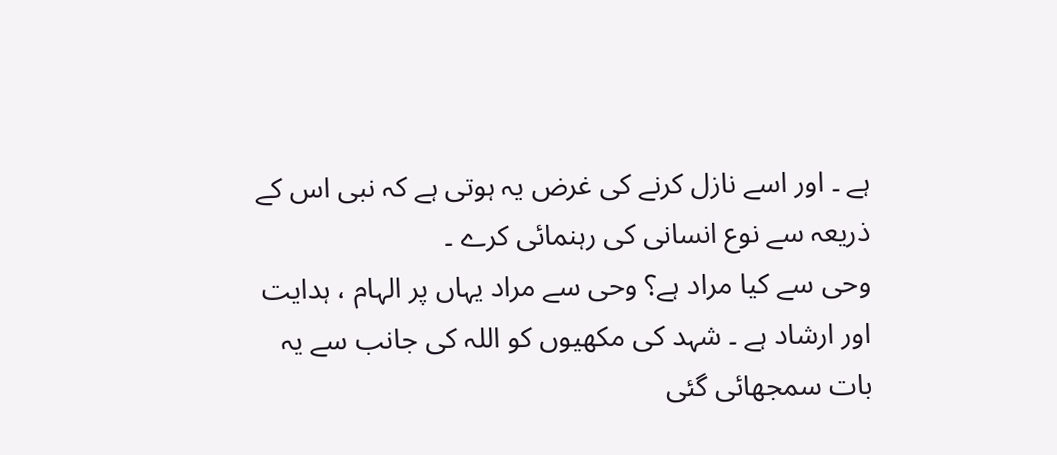ہے ۔ اور اسے نازل کرنے کی غرض یہ ہوتی ہے کہ نبی اس کے ذریعہ سے نوع انسانی کی رہنمائی کرے ۔
وحی سے کیا مراد ہے؟ وحی سے مراد یہاں پر الہام ، ہدایت اور ارشاد ہے ۔ شہد کی مکھیوں کو اللہ کی جانب سے یہ بات سمجھائی گئی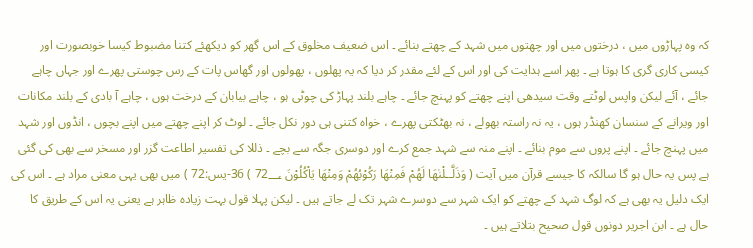کہ وہ پہاڑوں میں ، درختوں میں اور چھتوں میں شہد کے چھتے بنائے ۔ اس ضعیف مخلوق کے اس گھر کو دیکھئے کتنا مضبوط کیسا خوبصورت اور کیسی کاری گری کا ہوتا ہے ۔ پھر اسے ہدایت کی اور اس کے لئے مقدر کر دیا کہ یہ پھلوں ، پھولوں اور گھاس پات کے رس چوستی پھرے اور جہاں چاہے جائے ، آئے لیکن واپس لوٹتے وقت سیدھی اپنے چھتے کو پہنچ جائے ۔ چاہے بلند پہاڑ کی چوٹی ہو ، چاہے بیابان کے درخت ہوں ، چاہے آ بادی کے بلند مکانات اور ویرانے کے سنسان کھنڈر ہوں ، یہ نہ راستہ بھولے ، نہ بھٹکتی پھرے ، خواہ کتنی ہی دور نکل جائے ۔ لوٹ کر اپنے چھتے میں اپنے بچوں ، انڈوں اور شہد میں پہنچ جائے ۔ اپنے پروں سے موم بنائے ۔ اپنے منہ سے شہد جمع کرے اور دوسری جگہ سے بچے ۔ ذللا کی تفسیر اطاعت گزر اور مسخر سے بھی کی گئی ہے پس یہ حال ہو گا سالکہ کا جیسے قرآن میں آیت ( وَذَلَّــلْنٰهَا لَهُمْ فَمِنْهَا رَكُوْبُهُمْ وَمِنْهَا يَاْكُلُوْنَ 72؀ ) 36-يس:72 ) میں بھی یہی معنی مراد ہے ۔ اس کی ایک دلیل یہ بھی ہے کہ لوگ شہد کے چھتے کو ایک شہر سے دوسرے شہر تک لے جاتے ہیں ۔ لیکن پہلا قول بہت زیادہ ظاہر ہے یعنی یہ اس کے طریق کا حال ہے ۔ ابن اجریر دونوں قول صحیح بتلاتے ہیں ۔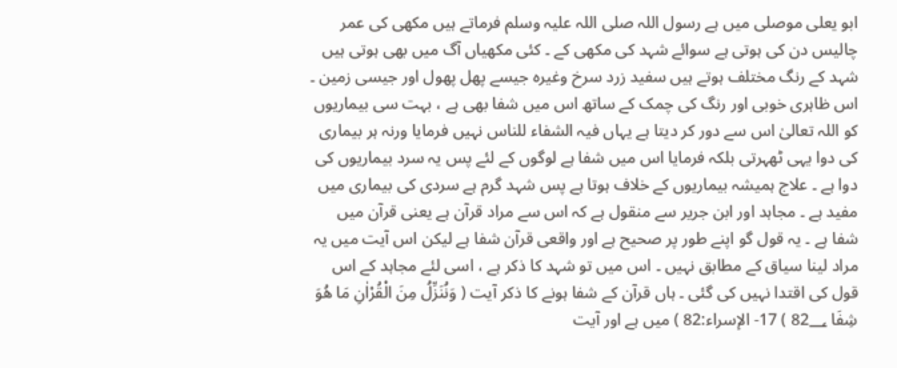ابو یعلی موصلی میں ہے رسول اللہ صلی اللہ علیہ وسلم فرماتے ہیں مکھی کی عمر چالیس دن کی ہوتی ہے سوائے شہد کی مکھی کے ۔ کئی مکھیاں آگ میں بھی ہوتی ہیں شہد کے رنگ مختلف ہوتے ہیں سفید زرد سرخ وغیرہ جیسے پھل پھول اور جیسی زمین ۔ اس ظاہری خوبی اور رنگ کی چمک کے ساتھ اس میں شفا بھی ہے ، بہت سی بیماریوں کو اللہ تعالیٰ اس سے دور کر دیتا ہے یہاں فیہ الشفاء للناس نہیں فرمایا ورنہ ہر بیماری کی دوا یہی ٹھہرتی بلکہ فرمایا اس میں شفا ہے لوگوں کے لئے پس یہ سرد بیماریوں کی دوا ہے ۔ علاج ہمیشہ بیماریوں کے خلاف ہوتا ہے پس شہد گرم ہے سردی کی بیماری میں مفید ہے ۔ مجاہد اور ابن جریر سے منقول ہے کہ اس سے مراد قرآن ہے یعنی قرآن میں شفا ہے ۔ یہ قول گو اپنے طور پر صحیح ہے اور واقعی قرآن شفا ہے لیکن اس آیت میں یہ مراد لینا سیاق کے مطابق نہیں ۔ اس میں تو شہد کا ذکر ہے ، اسی لئے مجاہد کے اس قول کی اقتدا نہیں کی گئی ۔ ہاں قرآن کے شفا ہونے کا ذکر آیت ( وَنُنَزِّلُ مِنَ الْقُرْاٰنِ مَا هُوَ شِفَا 82؀ ) 17- الإسراء:82 ) میں ہے اور آیت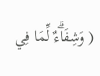( وَشِفَاۗءٌ لِّمَا فِي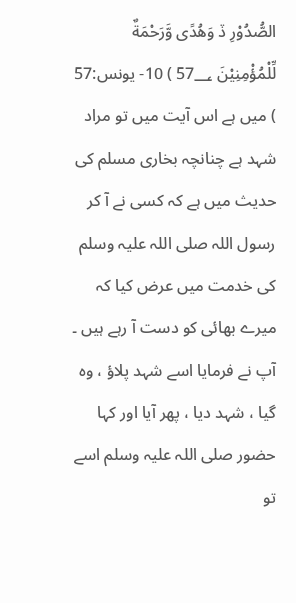الصُّدُوْرِ ڏ وَهُدًى وَّرَحْمَةٌ لِّلْمُؤْمِنِيْنَ 57؀ ) 10- یونس:57 ) میں ہے اس آیت میں تو مراد شہد ہے چنانچہ بخاری مسلم کی حدیث میں ہے کہ کسی نے آ کر رسول اللہ صلی اللہ علیہ وسلم کی خدمت میں عرض کیا کہ میرے بھائی کو دست آ رہے ہیں ۔ آپ نے فرمایا اسے شہد پلاؤ ، وہ گیا ، شہد دیا ، پھر آیا اور کہا حضور صلی اللہ علیہ وسلم اسے تو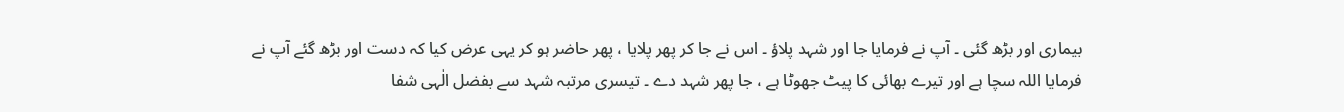بیماری اور بڑھ گئی ۔ آپ نے فرمایا جا اور شہد پلاؤ ۔ اس نے جا کر پھر پلایا ، پھر حاضر ہو کر یہی عرض کیا کہ دست اور بڑھ گئے آپ نے فرمایا اللہ سچا ہے اور تیرے بھائی کا پیٹ جھوٹا ہے ، جا پھر شہد دے ۔ تیسری مرتبہ شہد سے بفضل الٰہی شفا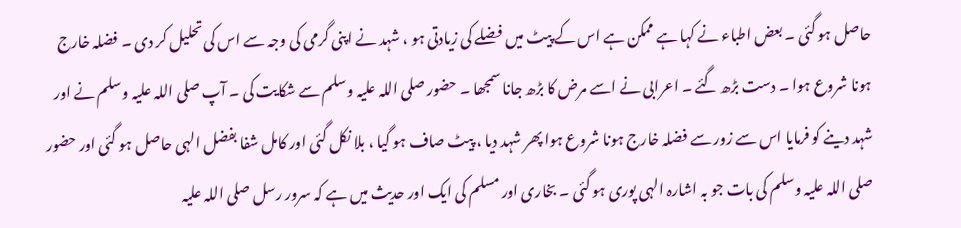حاصل ہو گئی ۔ بعض اطباء نے کہا ہے ممکن ہے اس کے پیٹ میں فضلے کی زیادتی ہو ، شہد نے اپنی گرمی کی وجہ سے اس کی تحلیل کر دی ۔ فضلہ خارج ہونا شروع ہوا ۔ دست بڑھ گئے ۔ اعرابی نے اسے مرض کا بڑھ جانا سمجھا ۔ حضور صلی اللہ علیہ وسلم سے شکایت کی ۔ آپ صلی اللہ علیہ وسلم نے اور شہد دینے کو فرمایا اس سے زور سے فضلہ خارج ہونا شروع ہوا پھر شہد دیا ، پیٹ صاف ہو گیا ، بلا نکل گئی اور کامل شفا بفضل الہی حاصل ہو گئی اور حضور صلی اللہ علیہ وسلم کی بات جو بہ اشارہ الہی پوری ہو گئی ۔ بخاری اور مسلم کی ایک اور حدیث میں ہے کہ سرور رسل صلی اللہ علیہ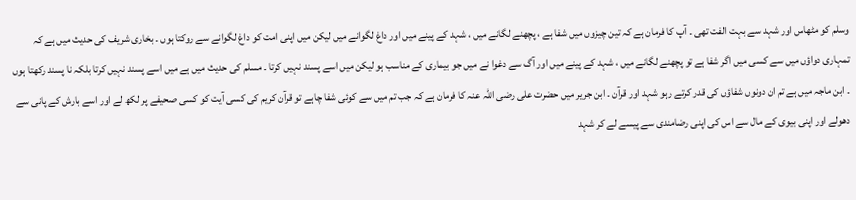وسلم کو مٹھاس اور شہد سے بہت الفت تھی ۔ آپ کا فرمان ہے کہ تین چیزوں میں شفا ہے ، پچھنے لگانے میں ، شہد کے پینے میں اور داغ لگوانے میں لیکن میں اپنی امت کو داغ لگوانے سے روکتا ہوں ۔ بخاری شریف کی حدیث میں ہے کہ تمہاری دواؤں میں سے کسی میں اگر شفا ہے تو پچھنے لگانے میں ، شہد کے پینے میں اور آگ سے دغوا نے میں جو بیماری کے مناسب ہو لیکن میں اسے پسند نہیں کرتا ۔ مسلم کی حدیث میں ہے میں اسے پسند نہیں کرتا بلکہ نا پسند رکھتا ہوں ۔ ابن ماجہ میں ہے تم ان دونوں شفاؤں کی قدر کرتے رہو شہد اور قرآن ۔ ابن جریر میں حضرت علی رضی اللہ عنہ کا فرمان ہے کہ جب تم میں سے کوئی شفا چاہے تو قرآن کریم کی کسی آیت کو کسی صحیفے پر لکھ لے اور اسے بارش کے پانی سے دھولے اور اپنی بیوی کے مال سے اس کی اپنی رضامندی سے پیسے لے کر شہد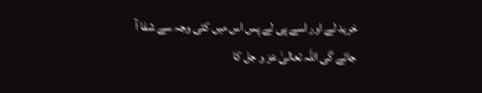خرید لے اور اسے پی لے پس اس میں کئی وجہ سے شفا آ جائے گی اللہ تعالیٰ عز و جل کا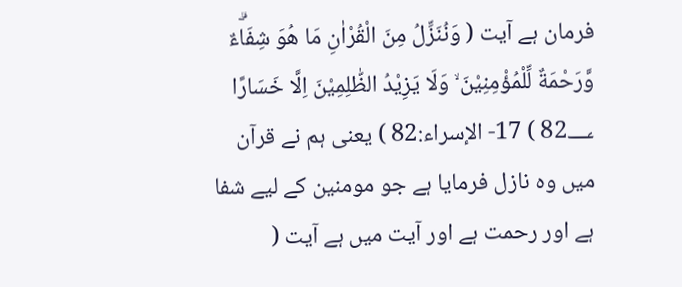فرمان ہے آیت ( وَنُنَزِّلُ مِنَ الْقُرْاٰنِ مَا هُوَ شِفَاۗءٌ وَّرَحْمَةٌ لِّلْمُؤْمِنِيْنَ ۙ وَلَا يَزِيْدُ الظّٰلِمِيْنَ اِلَّا خَسَارًا 82؀ ) 17- الإسراء:82 ) یعنی ہم نے قرآن میں وہ نازل فرمایا ہے جو مومنین کے لیے شفا ہے اور رحمت ہے اور آیت میں ہے آیت (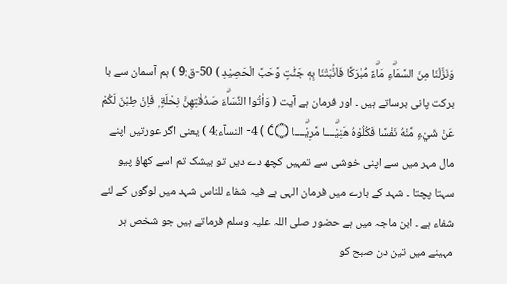وَنَزَّلْنَا مِنَ السَّمَاۗءِ مَاۗءً مُّبٰرَكًا فَاَنْۢبَتْنَا بِهٖ جَنّٰتٍ وَّحَبَّ الْحَصِيْدِ ) 50-ق:9 ) ہم آسمان سے با برکت پانی برساتے ہیں ۔ اور فرمان ہے آیت ( وَاٰتُوا النِّسَاۗءَ صَدُقٰتِهِنَّ نِحْلَةٍ ۭ فَاِنْ طِبْنَ لَكُمْ عَنْ شَيْءٍ مِّنْهُ نَفْسًا فَكُلُوْهُ هَنِيْۗــــا مَّرِيْۗــــا Ć۝ ) 4- النسآء:4 ) یعنی اگر عورتیں اپنے مال مہر میں سے اپنی خوشی سے تمہیں کچھ دے دیں تو بیشک تم اسے کھاؤ پیو سہتا پچتا ۔ شہد کے بارے میں فرمان الہی ہے فیہ شفاء للناس شہد میں لوگوں کے لئے شفاء ہے ۔ ابن ماجہ میں ہے حضور صلی اللہ علیہ وسلم فرماتے ہیں جو شخص ہر مہینے میں تین دن صبح کو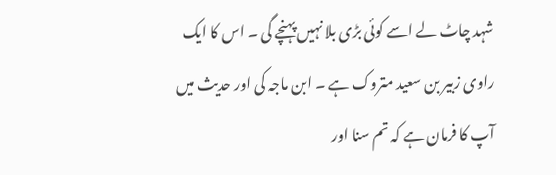شہد چاٹ لے اسے کوئی بڑی بلا نہیں پہنچے گی ۔ اس کا ایک راوی زبیر بن سعید متروک ہے ۔ ابن ماجہ کی اور حدیث میں آپ کا فرمان ہے کہ تم سنا اور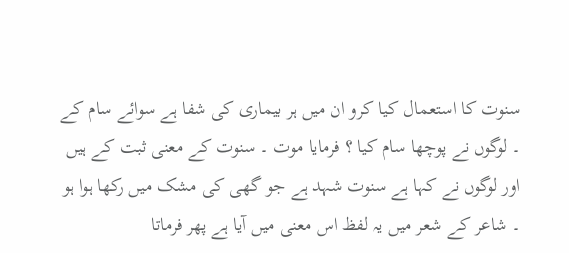سنوت کا استعمال کیا کرو ان میں ہر بیماری کی شفا ہے سوائے سام کے ۔ لوگوں نے پوچھا سام کیا ؟ فرمایا موت ۔ سنوت کے معنی ثبت کے ہیں اور لوگوں نے کہا ہے سنوت شہد ہے جو گھی کی مشک میں رکھا ہوا ہو ۔ شاعر کے شعر میں یہ لفظ اس معنی میں آیا ہے پھر فرماتا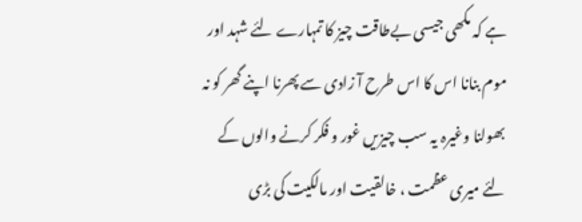ہے کہ مکھی جیسی بےطاقت چیز کا تمہارے لئے شہد اور موم بنانا اس کا اس طرح آ زادی سے پھرنا اپنے گھر کو نہ بھولنا وغیرہ یہ سب چیزیں غور و فکر کرنے والوں کے لئے میری عظمت ، خالقیت اور مالکیت کی بڑی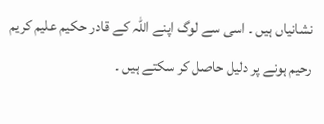نشانیاں ہیں ۔ اسی سے لوگ اپنے اللہ کے قادر حکیم علیم کریم رحیم ہونے پر دلیل حاصل کر سکتے ہیں ۔